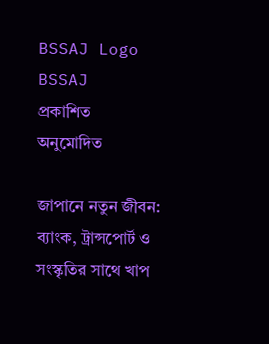BSSAJ Logo
BSSAJ
প্রকাশিত
অনুমোদিত

জাপানে নতুন জীবন: ব্যাংক, ট্রান্সপোর্ট ও সংস্কৃতির সাথে খাপ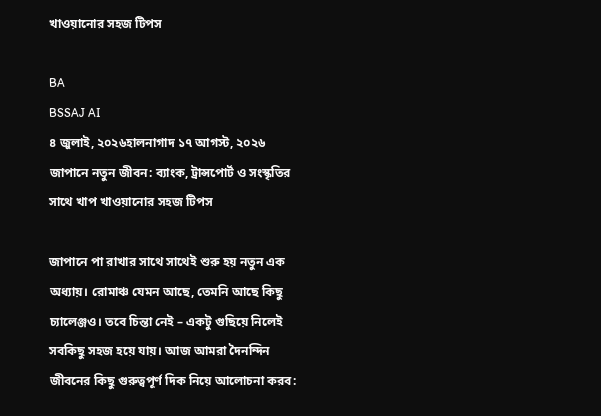খাওয়ানোর সহজ টিপস

BA
BSSAJ AI
৪ জুলাই, ২০২৬হালনাগাদ ১৭ আগস্ট, ২০২৬
জাপানে নতুন জীবন: ব্যাংক, ট্রান্সপোর্ট ও সংস্কৃতির সাথে খাপ খাওয়ানোর সহজ টিপস

জাপানে পা রাখার সাথে সাথেই শুরু হয় নতুন এক অধ্যায়। রোমাঞ্চ যেমন আছে, তেমনি আছে কিছু চ্যালেঞ্জও। তবে চিন্তা নেই – একটু গুছিয়ে নিলেই সবকিছু সহজ হয়ে যায়। আজ আমরা দৈনন্দিন জীবনের কিছু গুরুত্বপূর্ণ দিক নিয়ে আলোচনা করব: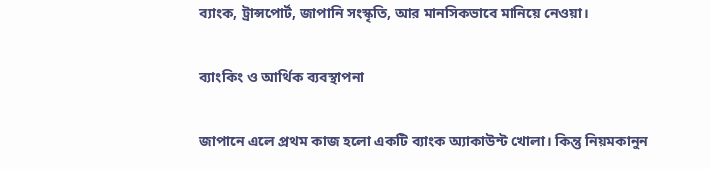ব্যাংক, ট্রান্সপোর্ট, জাপানি সংস্কৃতি, আর মানসিকভাবে মানিয়ে নেওয়া।

ব্যাংকিং ও আর্থিক ব্যবস্থাপনা

জাপানে এলে প্রথম কাজ হলো একটি ব্যাংক অ্যাকাউন্ট খোলা। কিন্তু নিয়মকানুন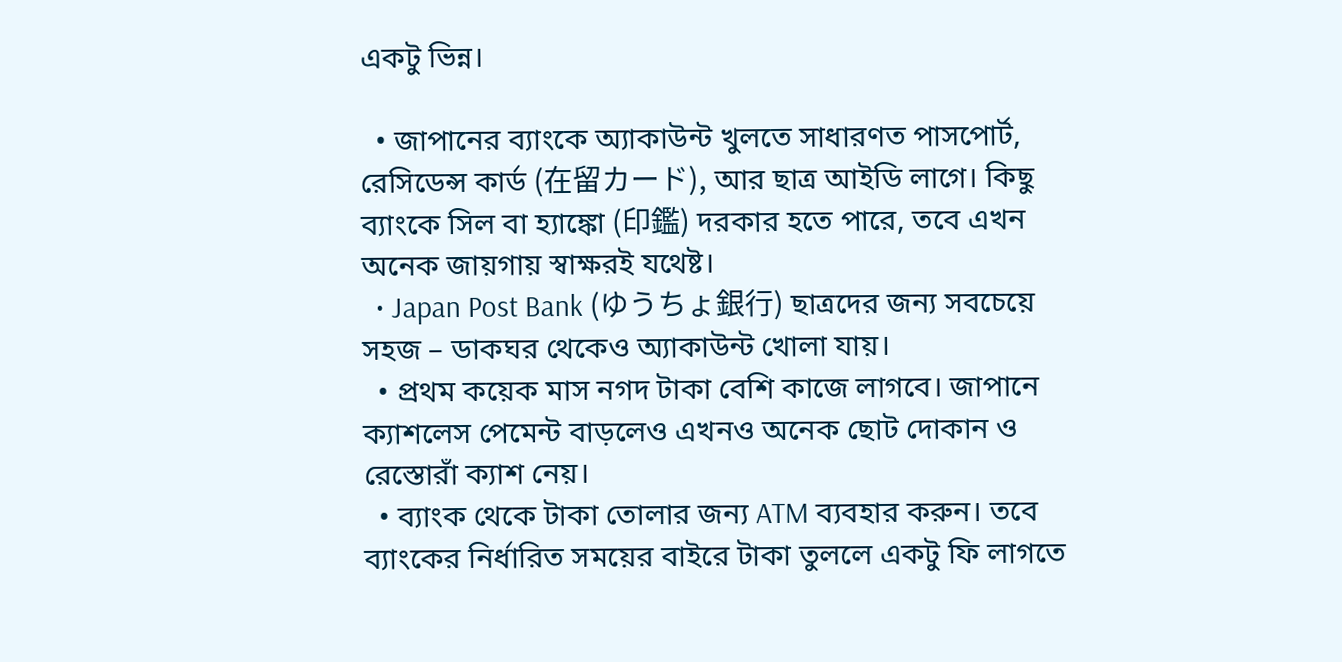একটু ভিন্ন।

  • জাপানের ব্যাংকে অ্যাকাউন্ট খুলতে সাধারণত পাসপোর্ট, রেসিডেন্স কার্ড (在留カード), আর ছাত্র আইডি লাগে। কিছু ব্যাংকে সিল বা হ্যাঙ্কো (印鑑) দরকার হতে পারে, তবে এখন অনেক জায়গায় স্বাক্ষরই যথেষ্ট।
  • Japan Post Bank (ゆうちょ銀行) ছাত্রদের জন্য সবচেয়ে সহজ – ডাকঘর থেকেও অ্যাকাউন্ট খোলা যায়।
  • প্রথম কয়েক মাস নগদ টাকা বেশি কাজে লাগবে। জাপানে ক্যাশলেস পেমেন্ট বাড়লেও এখনও অনেক ছোট দোকান ও রেস্তোরাঁ ক্যাশ নেয়।
  • ব্যাংক থেকে টাকা তোলার জন্য ATM ব্যবহার করুন। তবে ব্যাংকের নির্ধারিত সময়ের বাইরে টাকা তুললে একটু ফি লাগতে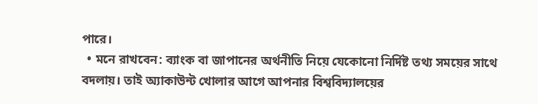পারে।
  • মনে রাখবেন: ব্যাংক বা জাপানের অর্থনীতি নিয়ে যেকোনো নির্দিষ্ট তথ্য সময়ের সাথে বদলায়। তাই অ্যাকাউন্ট খোলার আগে আপনার বিশ্ববিদ্যালয়ের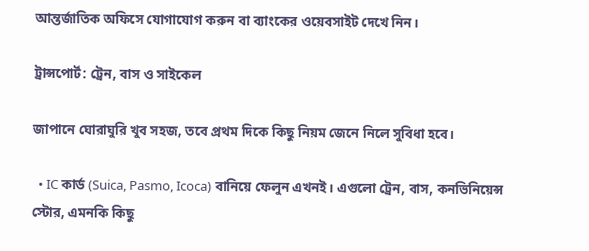আন্তর্জাতিক অফিসে যোগাযোগ করুন বা ব্যাংকের ওয়েবসাইট দেখে নিন।

ট্রান্সপোর্ট: ট্রেন, বাস ও সাইকেল

জাপানে ঘোরাঘুরি খুব সহজ, তবে প্রথম দিকে কিছু নিয়ম জেনে নিলে সুবিধা হবে।

  • IC কার্ড (Suica, Pasmo, Icoca) বানিয়ে ফেলুন এখনই। এগুলো ট্রেন, বাস, কনভিনিয়েন্স স্টোর, এমনকি কিছু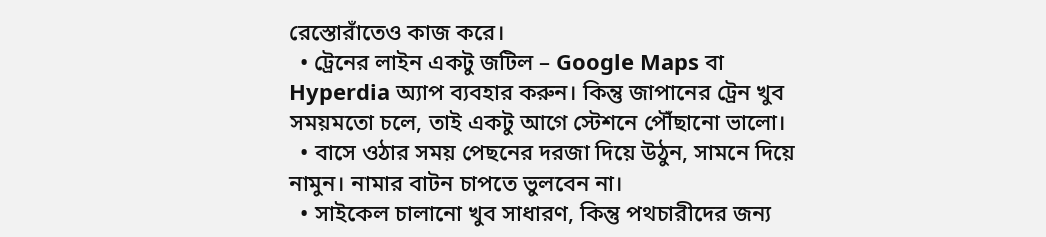রেস্তোরাঁতেও কাজ করে।
  • ট্রেনের লাইন একটু জটিল – Google Maps বা Hyperdia অ্যাপ ব্যবহার করুন। কিন্তু জাপানের ট্রেন খুব সময়মতো চলে, তাই একটু আগে স্টেশনে পৌঁছানো ভালো।
  • বাসে ওঠার সময় পেছনের দরজা দিয়ে উঠুন, সামনে দিয়ে নামুন। নামার বাটন চাপতে ভুলবেন না।
  • সাইকেল চালানো খুব সাধারণ, কিন্তু পথচারীদের জন্য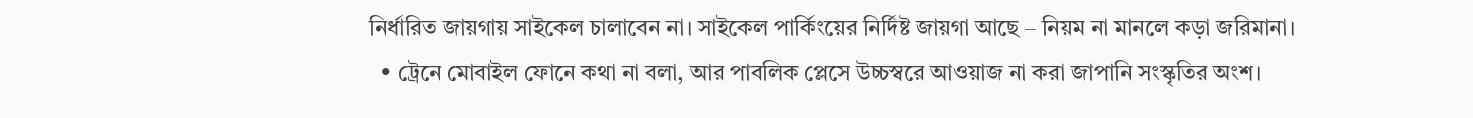নির্ধারিত জায়গায় সাইকেল চালাবেন না। সাইকেল পার্কিংয়ের নির্দিষ্ট জায়গা আছে – নিয়ম না মানলে কড়া জরিমানা।
  • ট্রেনে মোবাইল ফোনে কথা না বলা, আর পাবলিক প্লেসে উচ্চস্বরে আওয়াজ না করা জাপানি সংস্কৃতির অংশ।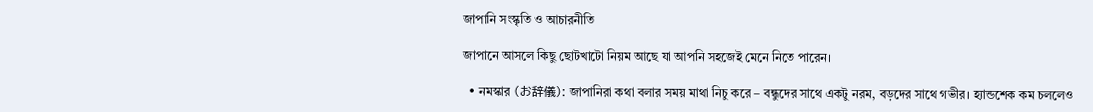জাপানি সংস্কৃতি ও আচারনীতি

জাপানে আসলে কিছু ছোটখাটো নিয়ম আছে যা আপনি সহজেই মেনে নিতে পারেন।

  • নমস্কার (お辞儀): জাপানিরা কথা বলার সময় মাথা নিচু করে – বন্ধুদের সাথে একটু নরম, বড়দের সাথে গভীর। হ্যান্ডশেক কম চললেও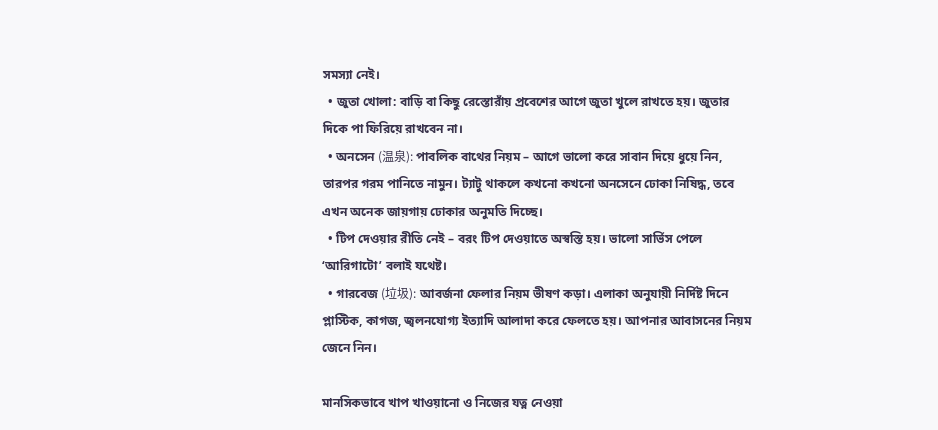সমস্যা নেই।
  • জুতা খোলা: বাড়ি বা কিছু রেস্তোরাঁয় প্রবেশের আগে জুতা খুলে রাখতে হয়। জুতার দিকে পা ফিরিয়ে রাখবেন না।
  • অনসেন (温泉): পাবলিক বাথের নিয়ম – আগে ভালো করে সাবান দিয়ে ধুয়ে নিন, তারপর গরম পানিতে নামুন। ট্যাটু থাকলে কখনো কখনো অনসেনে ঢোকা নিষিদ্ধ, তবে এখন অনেক জায়গায় ঢোকার অনুমতি দিচ্ছে।
  • টিপ দেওয়ার রীতি নেই – বরং টিপ দেওয়াতে অস্বস্তি হয়। ভালো সার্ভিস পেলে ‘আরিগাটো’ বলাই যথেষ্ট।
  • গারবেজ (垃圾): আবর্জনা ফেলার নিয়ম ভীষণ কড়া। এলাকা অনুযায়ী নির্দিষ্ট দিনে প্লাস্টিক, কাগজ, জ্বলনযোগ্য ইত্যাদি আলাদা করে ফেলতে হয়। আপনার আবাসনের নিয়ম জেনে নিন।

মানসিকভাবে খাপ খাওয়ানো ও নিজের যত্ন নেওয়া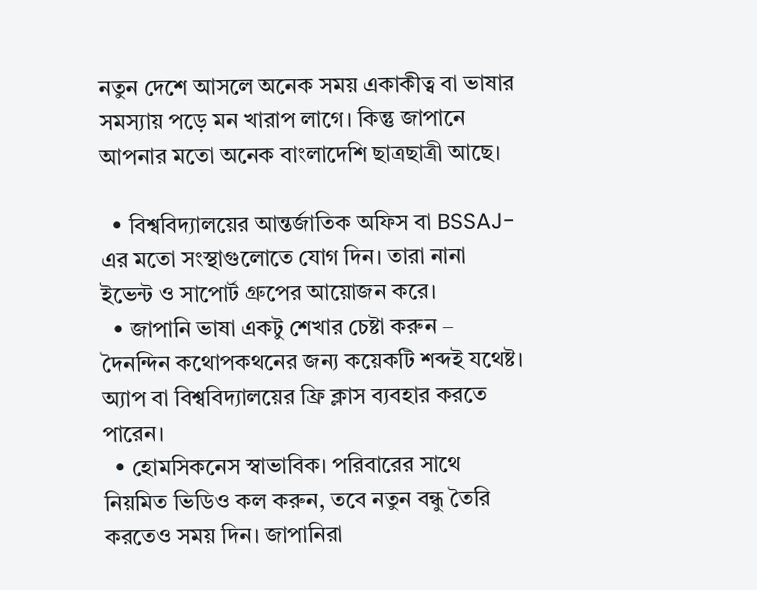নতুন দেশে আসলে অনেক সময় একাকীত্ব বা ভাষার সমস্যায় পড়ে মন খারাপ লাগে। কিন্তু জাপানে আপনার মতো অনেক বাংলাদেশি ছাত্রছাত্রী আছে।

  • বিশ্ববিদ্যালয়ের আন্তর্জাতিক অফিস বা BSSAJ-এর মতো সংস্থাগুলোতে যোগ দিন। তারা নানা ইভেন্ট ও সাপোর্ট গ্রুপের আয়োজন করে।
  • জাপানি ভাষা একটু শেখার চেষ্টা করুন – দৈনন্দিন কথোপকথনের জন্য কয়েকটি শব্দই যথেষ্ট। অ্যাপ বা বিশ্ববিদ্যালয়ের ফ্রি ক্লাস ব্যবহার করতে পারেন।
  • হোমসিকনেস স্বাভাবিক। পরিবারের সাথে নিয়মিত ভিডিও কল করুন, তবে নতুন বন্ধু তৈরি করতেও সময় দিন। জাপানিরা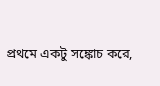প্রথমে একটু সঙ্কোচ করে,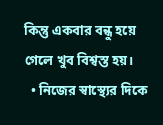কিন্তু একবার বন্ধু হয়ে গেলে খুব বিশ্বস্ত হয়।
  • নিজের স্বাস্থ্যের দিকে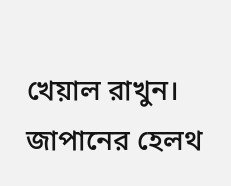খেয়াল রাখুন। জাপানের হেলথ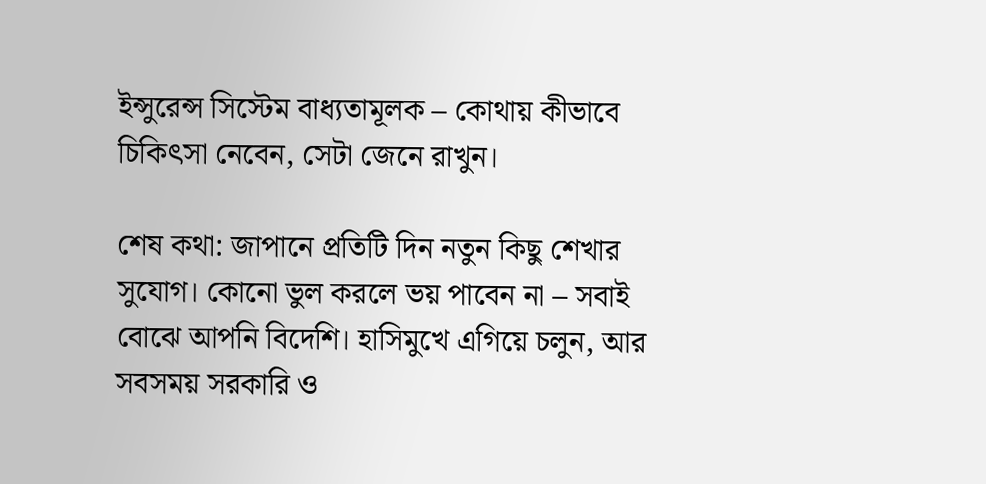ইন্সুরেন্স সিস্টেম বাধ্যতামূলক – কোথায় কীভাবে চিকিৎসা নেবেন, সেটা জেনে রাখুন।

শেষ কথা: জাপানে প্রতিটি দিন নতুন কিছু শেখার সুযোগ। কোনো ভুল করলে ভয় পাবেন না – সবাই বোঝে আপনি বিদেশি। হাসিমুখে এগিয়ে চলুন, আর সবসময় সরকারি ও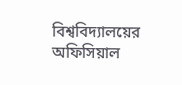বিশ্ববিদ্যালয়ের অফিসিয়াল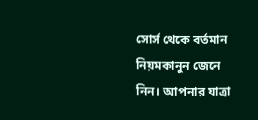সোর্স থেকে বর্তমান নিয়মকানুন জেনে নিন। আপনার যাত্রা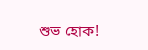শুভ হোক!